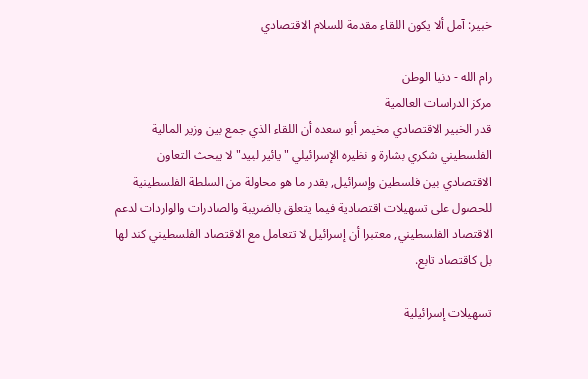خبير: آمل ألا يكون اللقاء مقدمة للسلام الاقتصادي

رام الله - دنيا الوطن
مركز الدراسات العالمية
قدر الخبير الاقتصادي مخيمر أبو سعده أن اللقاء الذي جمع بين وزير المالية الفلسطيني شكري بشارة و نظيره الإسرائيلي "يائير لبيد" لا يبحث التعاون الاقتصادي بين فلسطين وإسرائيل, بقدر ما هو محاولة من السلطة الفلسطينية للحصول على تسهيلات اقتصادية فيما يتعلق بالضريبة والصادرات والواردات لدعم الاقتصاد الفلسطيني, معتبرا أن إسرائيل لا تتعامل مع الاقتصاد الفلسطيني كند لها بل كاقتصاد تابع.

تسهيلات إسرائيلية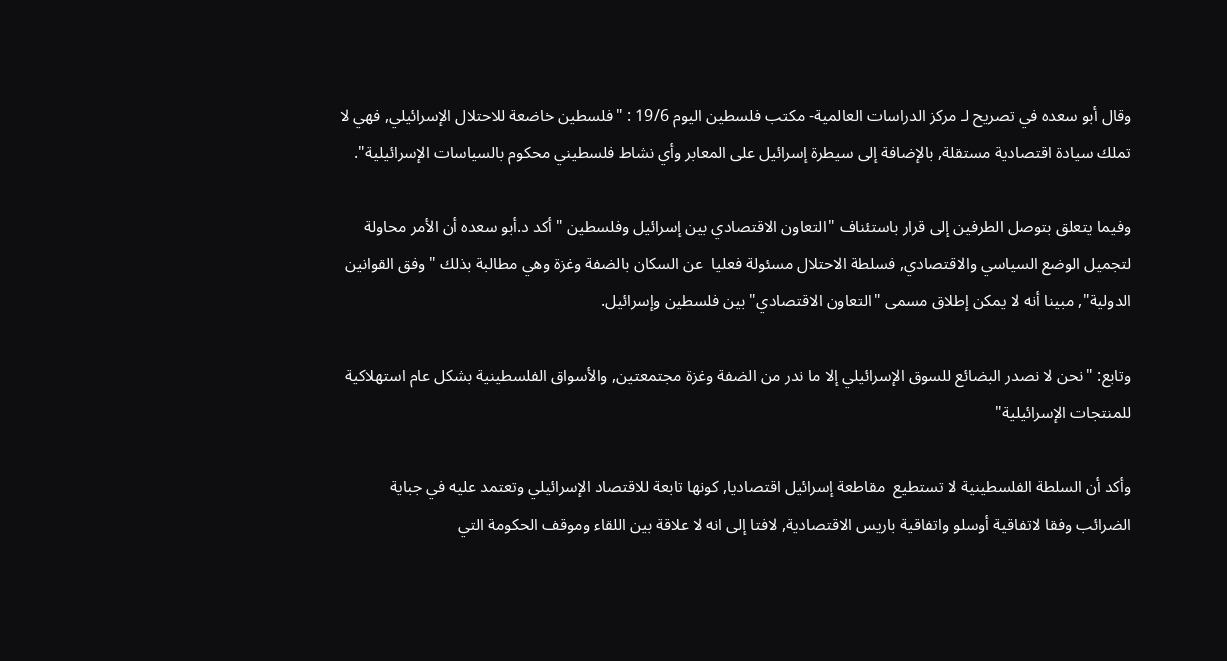وقال أبو سعده في تصريح لـ مركز الدراسات العالمية- مكتب فلسطين اليوم 19/6 : "فلسطين خاضعة للاحتلال الإسرائيلي, فهي لا تملك سيادة اقتصادية مستقلة, بالإضافة إلى سيطرة إسرائيل على المعابر وأي نشاط فلسطيني محكوم بالسياسات الإسرائيلية".

وفيما يتعلق بتوصل الطرفين إلى قرار باستئناف "التعاون الاقتصادي بين إسرائيل وفلسطين "أكد د.أبو سعده أن الأمر محاولة لتجميل الوضع السياسي والاقتصادي, فسلطة الاحتلال مسئولة فعليا  عن السكان بالضفة وغزة وهي مطالبة بذلك "وفق القوانين الدولية", مبينا أنه لا يمكن إطلاق مسمى "التعاون الاقتصادي" بين فلسطين وإسرائيل.

وتابع: "نحن لا نصدر البضائع للسوق الإسرائيلي إلا ما ندر من الضفة وغزة مجتمعتين, والأسواق الفلسطينية بشكل عام استهلاكية للمنتجات الإسرائيلية"

وأكد أن السلطة الفلسطينية لا تستطيع  مقاطعة إسرائيل اقتصاديا, كونها تابعة للاقتصاد الإسرائيلي وتعتمد عليه في جباية الضرائب وفقا لاتفاقية أوسلو واتفاقية باريس الاقتصادية, لافتا إلى انه لا علاقة بين اللقاء وموقف الحكومة التي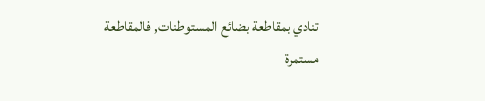تنادي بمقاطعة بضائع المستوطنات, فالمقاطعة مستمرة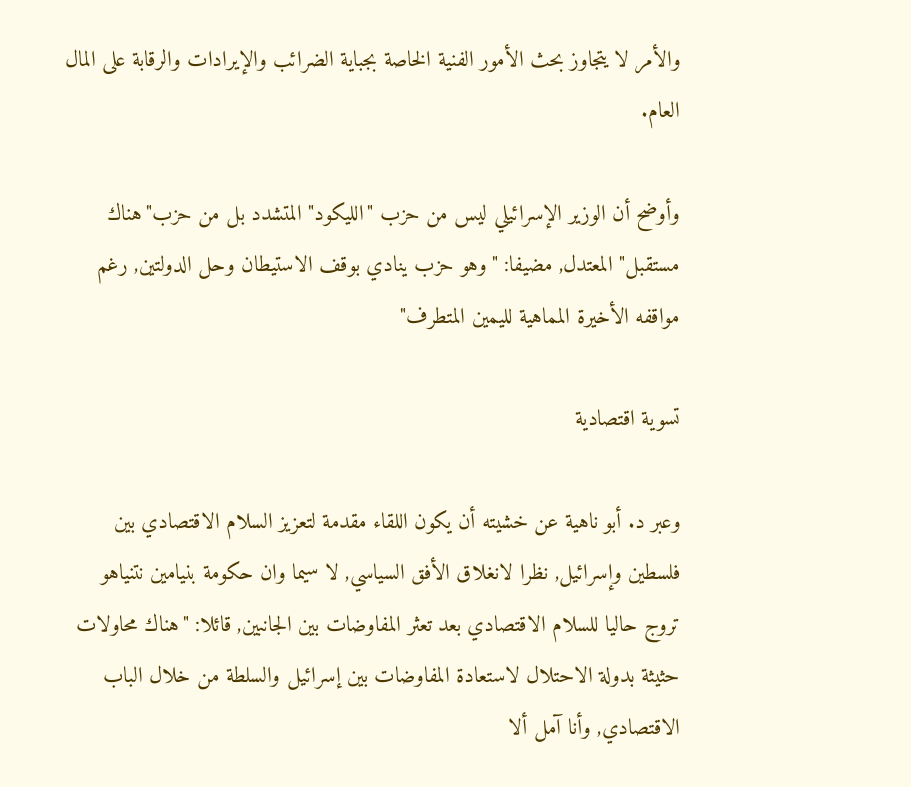والأمر لا يتجاوز بحث الأمور الفنية الخاصة بجباية الضرائب والإيرادات والرقابة على المال العام.

وأوضح أن الوزير الإسرائيلي ليس من حزب "الليكود" المتشدد بل من حزب"هناك مستقبل" المعتدل, مضيفا: "وهو حزب ينادي بوقف الاستيطان وحل الدولتين, رغم مواقفه الأخيرة المماهية لليمين المتطرف"

تسوية اقتصادية

وعبر د. أبو ناهية عن خشيته أن يكون اللقاء مقدمة لتعزيز السلام الاقتصادي بين فلسطين وإسرائيل, نظرا لانغلاق الأفق السياسي, لا سيما وان حكومة بنيامين نتنياهو تروج حاليا للسلام الاقتصادي بعد تعثر المفاوضات بين الجانبين, قائلا: "هناك محاولات حثيثة بدولة الاحتلال لاستعادة المفاوضات بين إسرائيل والسلطة من خلال الباب الاقتصادي, وأنا آمل ألا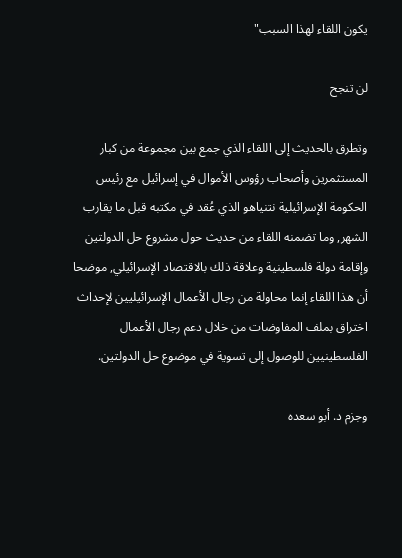يكون اللقاء لهذا السبب"

لن تنجح

وتطرق بالحديث إلى اللقاء الذي جمع بين مجموعة من كبار المستثمرين وأصحاب رؤوس الأموال في إسرائيل مع رئيس الحكومة الإسرائيلية نتنياهو الذي عُقد في مكتبه قبل ما يقارب الشهر, وما تضمنه اللقاء من حديث حول مشروع حل الدولتين وإقامة دولة فلسطينية وعلاقة ذلك بالاقتصاد الإسرائيلي, موضحا أن هذا اللقاء إنما محاولة من رجال الأعمال الإسرائيليين لإحداث اختراق بملف المفاوضات من خلال دعم رجال الأعمال الفلسطينيين للوصول إلى تسوية في موضوع حل الدولتين.

وجزم د. أبو سعده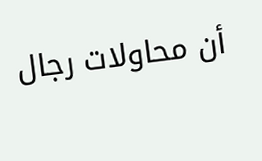أن محاولات رجال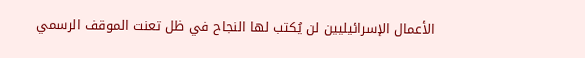الأعمال الإسرائيليين لن يُكتب لها النجاح في ظل تعنت الموقف الرسمي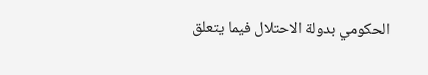الحكومي بدولة الاحتلال فيما يتعلق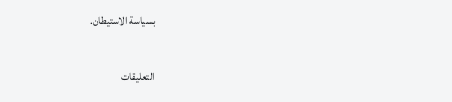بسياسة الاستيطان.

التعليقات